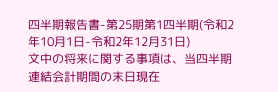四半期報告書-第25期第1四半期(令和2年10月1日-令和2年12月31日)
文中の将来に関する事項は、当四半期連結会計期間の末日現在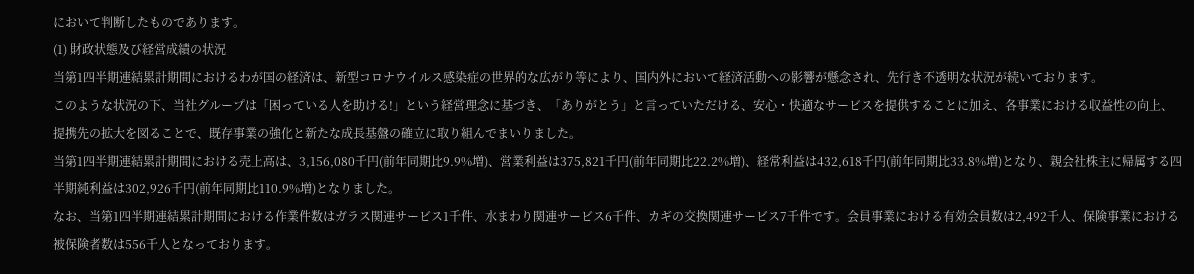において判断したものであります。
(1) 財政状態及び経営成績の状況
当第1四半期連結累計期間におけるわが国の経済は、新型コロナウイルス感染症の世界的な広がり等により、国内外において経済活動への影響が懸念され、先行き不透明な状況が続いております。
このような状況の下、当社グループは「困っている人を助ける!」という経営理念に基づき、「ありがとう」と言っていただける、安心・快適なサービスを提供することに加え、各事業における収益性の向上、提携先の拡大を図ることで、既存事業の強化と新たな成長基盤の確立に取り組んでまいりました。
当第1四半期連結累計期間における売上高は、3,156,080千円(前年同期比9.9%増)、営業利益は375,821千円(前年同期比22.2%増)、経常利益は432,618千円(前年同期比33.8%増)となり、親会社株主に帰属する四半期純利益は302,926千円(前年同期比110.9%増)となりました。
なお、当第1四半期連結累計期間における作業件数はガラス関連サービス1千件、水まわり関連サービス6千件、カギの交換関連サービス7千件です。会員事業における有効会員数は2,492千人、保険事業における被保険者数は556千人となっております。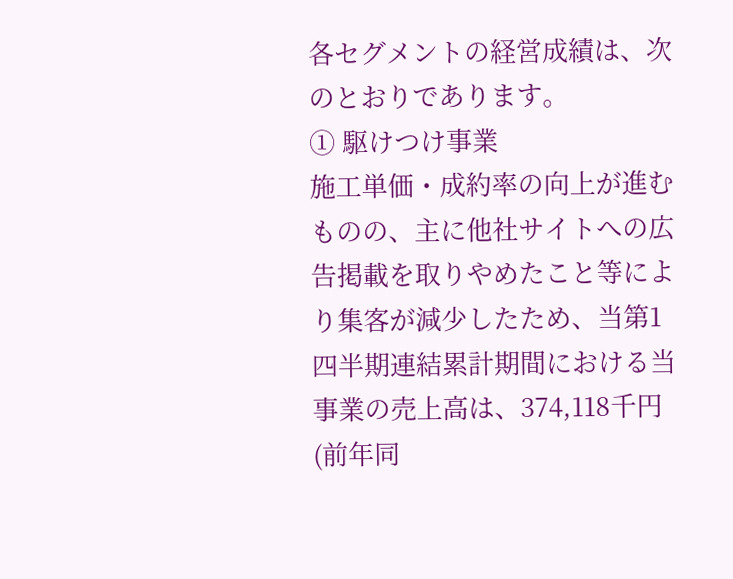各セグメントの経営成績は、次のとおりであります。
① 駆けつけ事業
施工単価・成約率の向上が進むものの、主に他社サイトへの広告掲載を取りやめたこと等により集客が減少したため、当第1四半期連結累計期間における当事業の売上高は、374,118千円(前年同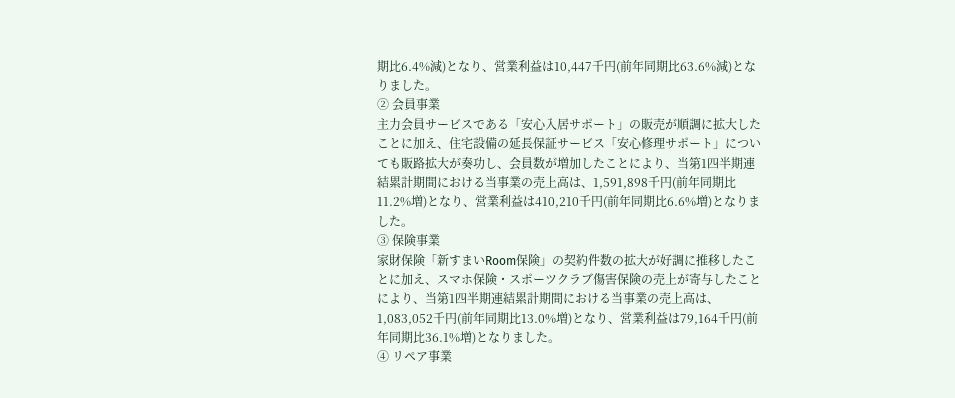期比6.4%減)となり、営業利益は10,447千円(前年同期比63.6%減)となりました。
② 会員事業
主力会員サービスである「安心入居サポート」の販売が順調に拡大したことに加え、住宅設備の延長保証サービス「安心修理サポート」についても販路拡大が奏功し、会員数が増加したことにより、当第1四半期連結累計期間における当事業の売上高は、1,591,898千円(前年同期比11.2%増)となり、営業利益は410,210千円(前年同期比6.6%増)となりました。
③ 保険事業
家財保険「新すまいRoom保険」の契約件数の拡大が好調に推移したことに加え、スマホ保険・スポーツクラブ傷害保険の売上が寄与したことにより、当第1四半期連結累計期間における当事業の売上高は、1,083,052千円(前年同期比13.0%増)となり、営業利益は79,164千円(前年同期比36.1%増)となりました。
④ リペア事業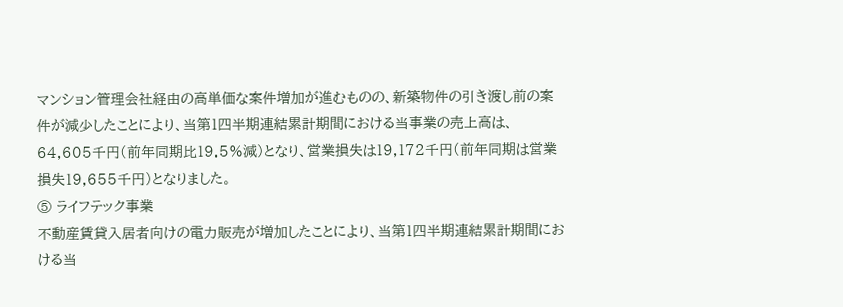マンション管理会社経由の高単価な案件増加が進むものの、新築物件の引き渡し前の案件が減少したことにより、当第1四半期連結累計期間における当事業の売上高は、64,605千円(前年同期比19.5%減)となり、営業損失は19,172千円(前年同期は営業損失19,655千円)となりました。
⑤ ライフテック事業
不動産賃貸入居者向けの電力販売が増加したことにより、当第1四半期連結累計期間における当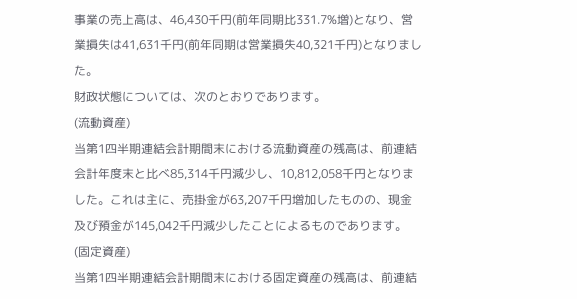事業の売上高は、46,430千円(前年同期比331.7%増)となり、営業損失は41,631千円(前年同期は営業損失40,321千円)となりました。
財政状態については、次のとおりであります。
(流動資産)
当第1四半期連結会計期間末における流動資産の残高は、前連結会計年度末と比べ85,314千円減少し、10,812,058千円となりました。これは主に、売掛金が63,207千円増加したものの、現金及び預金が145,042千円減少したことによるものであります。
(固定資産)
当第1四半期連結会計期間末における固定資産の残高は、前連結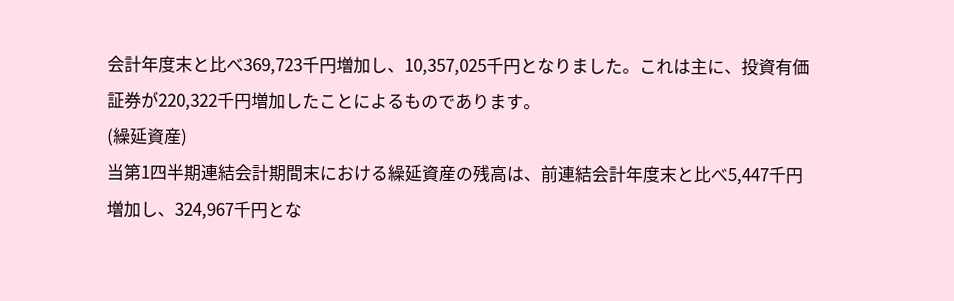会計年度末と比べ369,723千円増加し、10,357,025千円となりました。これは主に、投資有価証券が220,322千円増加したことによるものであります。
(繰延資産)
当第1四半期連結会計期間末における繰延資産の残高は、前連結会計年度末と比べ5,447千円増加し、324,967千円とな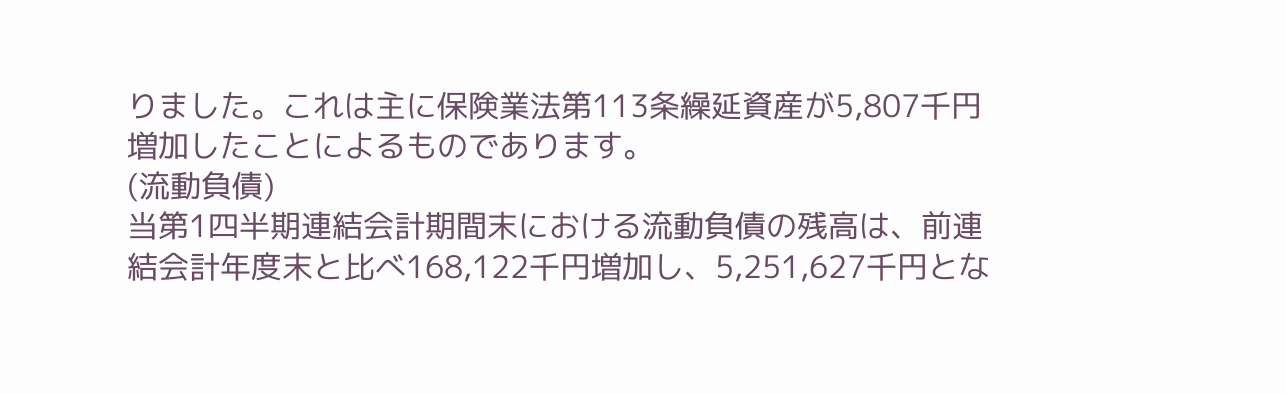りました。これは主に保険業法第113条繰延資産が5,807千円増加したことによるものであります。
(流動負債)
当第1四半期連結会計期間末における流動負債の残高は、前連結会計年度末と比べ168,122千円増加し、5,251,627千円とな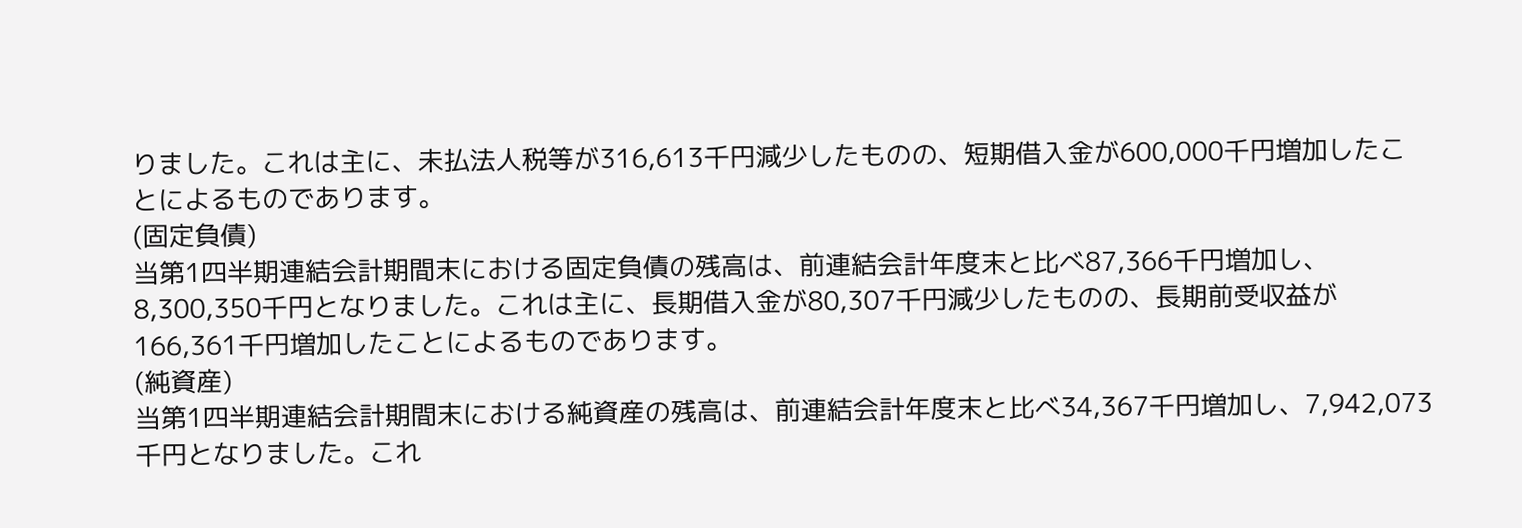りました。これは主に、未払法人税等が316,613千円減少したものの、短期借入金が600,000千円増加したことによるものであります。
(固定負債)
当第1四半期連結会計期間末における固定負債の残高は、前連結会計年度末と比べ87,366千円増加し、8,300,350千円となりました。これは主に、長期借入金が80,307千円減少したものの、長期前受収益が166,361千円増加したことによるものであります。
(純資産)
当第1四半期連結会計期間末における純資産の残高は、前連結会計年度末と比べ34,367千円増加し、7,942,073千円となりました。これ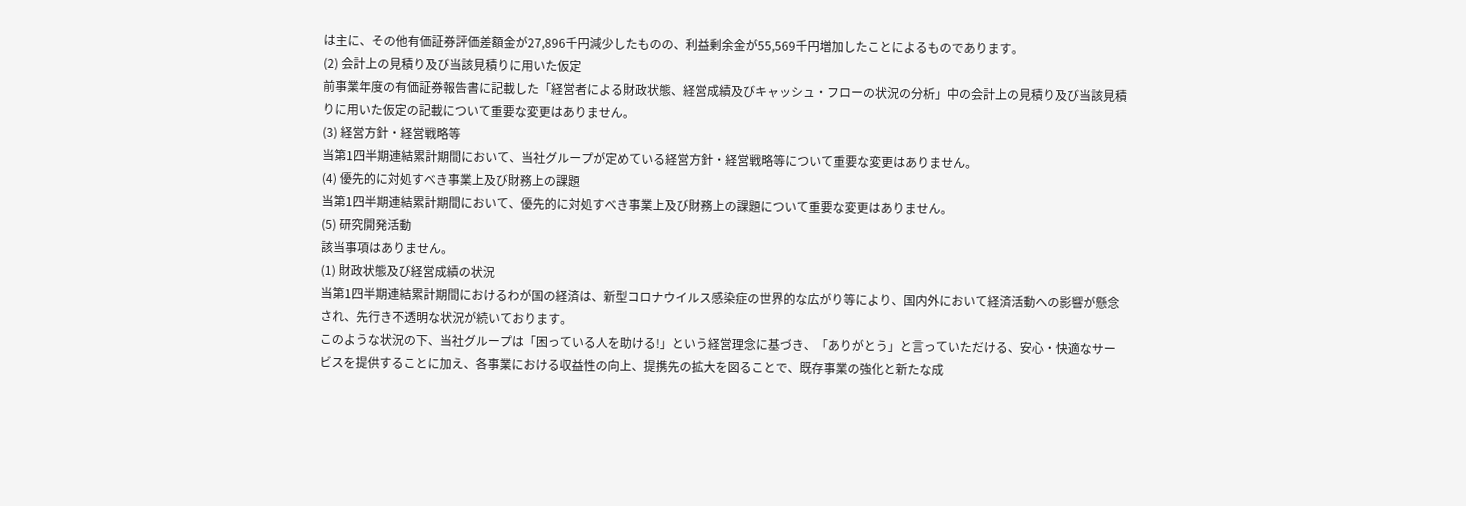は主に、その他有価証券評価差額金が27,896千円減少したものの、利益剰余金が55,569千円増加したことによるものであります。
(2) 会計上の見積り及び当該見積りに用いた仮定
前事業年度の有価証券報告書に記載した「経営者による財政状態、経営成績及びキャッシュ・フローの状況の分析」中の会計上の見積り及び当該見積りに用いた仮定の記載について重要な変更はありません。
(3) 経営方針・経営戦略等
当第1四半期連結累計期間において、当社グループが定めている経営方針・経営戦略等について重要な変更はありません。
(4) 優先的に対処すべき事業上及び財務上の課題
当第1四半期連結累計期間において、優先的に対処すべき事業上及び財務上の課題について重要な変更はありません。
(5) 研究開発活動
該当事項はありません。
(1) 財政状態及び経営成績の状況
当第1四半期連結累計期間におけるわが国の経済は、新型コロナウイルス感染症の世界的な広がり等により、国内外において経済活動への影響が懸念され、先行き不透明な状況が続いております。
このような状況の下、当社グループは「困っている人を助ける!」という経営理念に基づき、「ありがとう」と言っていただける、安心・快適なサービスを提供することに加え、各事業における収益性の向上、提携先の拡大を図ることで、既存事業の強化と新たな成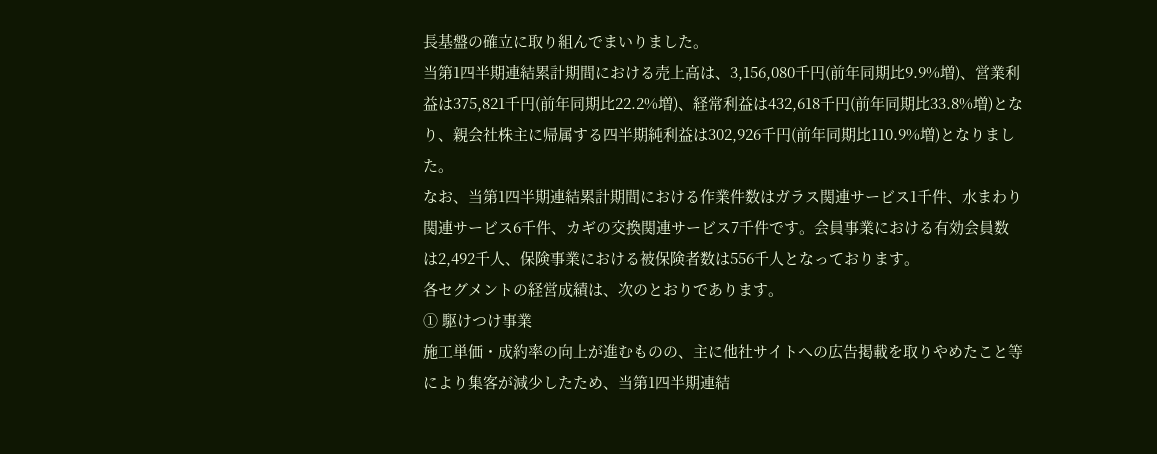長基盤の確立に取り組んでまいりました。
当第1四半期連結累計期間における売上高は、3,156,080千円(前年同期比9.9%増)、営業利益は375,821千円(前年同期比22.2%増)、経常利益は432,618千円(前年同期比33.8%増)となり、親会社株主に帰属する四半期純利益は302,926千円(前年同期比110.9%増)となりました。
なお、当第1四半期連結累計期間における作業件数はガラス関連サービス1千件、水まわり関連サービス6千件、カギの交換関連サービス7千件です。会員事業における有効会員数は2,492千人、保険事業における被保険者数は556千人となっております。
各セグメントの経営成績は、次のとおりであります。
① 駆けつけ事業
施工単価・成約率の向上が進むものの、主に他社サイトへの広告掲載を取りやめたこと等により集客が減少したため、当第1四半期連結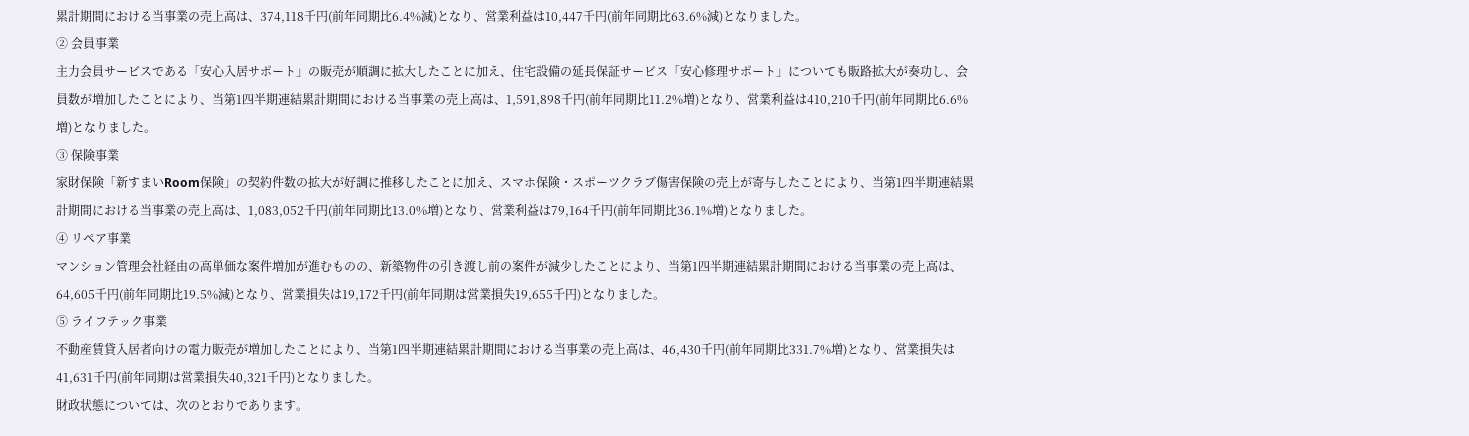累計期間における当事業の売上高は、374,118千円(前年同期比6.4%減)となり、営業利益は10,447千円(前年同期比63.6%減)となりました。
② 会員事業
主力会員サービスである「安心入居サポート」の販売が順調に拡大したことに加え、住宅設備の延長保証サービス「安心修理サポート」についても販路拡大が奏功し、会員数が増加したことにより、当第1四半期連結累計期間における当事業の売上高は、1,591,898千円(前年同期比11.2%増)となり、営業利益は410,210千円(前年同期比6.6%増)となりました。
③ 保険事業
家財保険「新すまいRoom保険」の契約件数の拡大が好調に推移したことに加え、スマホ保険・スポーツクラブ傷害保険の売上が寄与したことにより、当第1四半期連結累計期間における当事業の売上高は、1,083,052千円(前年同期比13.0%増)となり、営業利益は79,164千円(前年同期比36.1%増)となりました。
④ リペア事業
マンション管理会社経由の高単価な案件増加が進むものの、新築物件の引き渡し前の案件が減少したことにより、当第1四半期連結累計期間における当事業の売上高は、64,605千円(前年同期比19.5%減)となり、営業損失は19,172千円(前年同期は営業損失19,655千円)となりました。
⑤ ライフテック事業
不動産賃貸入居者向けの電力販売が増加したことにより、当第1四半期連結累計期間における当事業の売上高は、46,430千円(前年同期比331.7%増)となり、営業損失は41,631千円(前年同期は営業損失40,321千円)となりました。
財政状態については、次のとおりであります。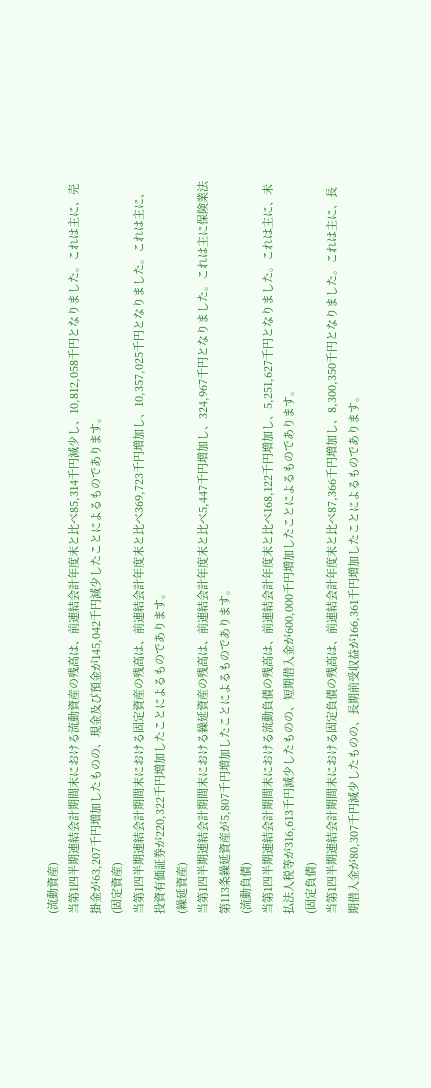(流動資産)
当第1四半期連結会計期間末における流動資産の残高は、前連結会計年度末と比べ85,314千円減少し、10,812,058千円となりました。これは主に、売掛金が63,207千円増加したものの、現金及び預金が145,042千円減少したことによるものであります。
(固定資産)
当第1四半期連結会計期間末における固定資産の残高は、前連結会計年度末と比べ369,723千円増加し、10,357,025千円となりました。これは主に、投資有価証券が220,322千円増加したことによるものであります。
(繰延資産)
当第1四半期連結会計期間末における繰延資産の残高は、前連結会計年度末と比べ5,447千円増加し、324,967千円となりました。これは主に保険業法第113条繰延資産が5,807千円増加したことによるものであります。
(流動負債)
当第1四半期連結会計期間末における流動負債の残高は、前連結会計年度末と比べ168,122千円増加し、5,251,627千円となりました。これは主に、未払法人税等が316,613千円減少したものの、短期借入金が600,000千円増加したことによるものであります。
(固定負債)
当第1四半期連結会計期間末における固定負債の残高は、前連結会計年度末と比べ87,366千円増加し、8,300,350千円となりました。これは主に、長期借入金が80,307千円減少したものの、長期前受収益が166,361千円増加したことによるものであります。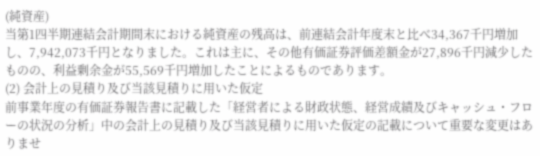(純資産)
当第1四半期連結会計期間末における純資産の残高は、前連結会計年度末と比べ34,367千円増加し、7,942,073千円となりました。これは主に、その他有価証券評価差額金が27,896千円減少したものの、利益剰余金が55,569千円増加したことによるものであります。
(2) 会計上の見積り及び当該見積りに用いた仮定
前事業年度の有価証券報告書に記載した「経営者による財政状態、経営成績及びキャッシュ・フローの状況の分析」中の会計上の見積り及び当該見積りに用いた仮定の記載について重要な変更はありませ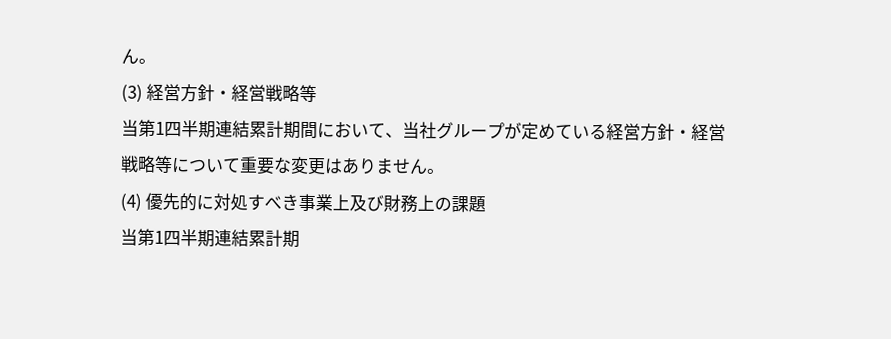ん。
(3) 経営方針・経営戦略等
当第1四半期連結累計期間において、当社グループが定めている経営方針・経営戦略等について重要な変更はありません。
(4) 優先的に対処すべき事業上及び財務上の課題
当第1四半期連結累計期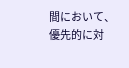間において、優先的に対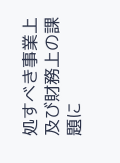処すべき事業上及び財務上の課題に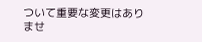ついて重要な変更はありませ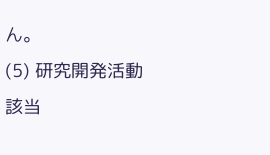ん。
(5) 研究開発活動
該当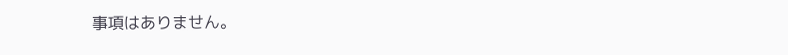事項はありません。